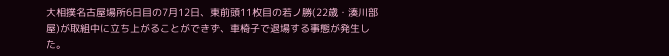大相撲名古屋場所6日目の7月12日、東前頭11枚目の若ノ勝(22歳・湊川部屋)が取組中に立ち上がることができず、車椅子で退場する事態が発生した。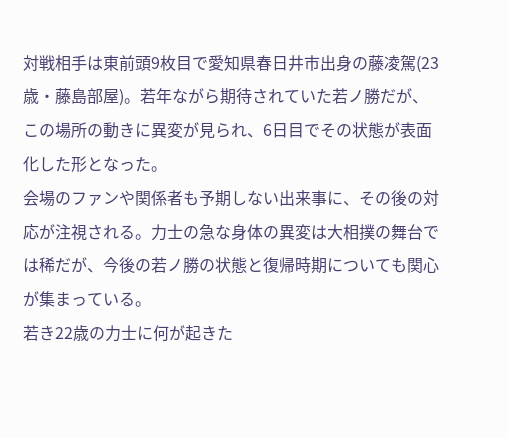対戦相手は東前頭9枚目で愛知県春日井市出身の藤凌駕(23歳・藤島部屋)。若年ながら期待されていた若ノ勝だが、この場所の動きに異変が見られ、6日目でその状態が表面化した形となった。
会場のファンや関係者も予期しない出来事に、その後の対応が注視される。力士の急な身体の異変は大相撲の舞台では稀だが、今後の若ノ勝の状態と復帰時期についても関心が集まっている。
若き22歳の力士に何が起きた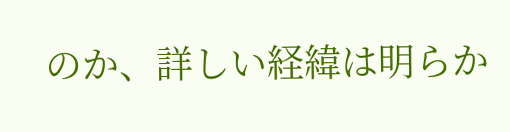のか、詳しい経緯は明らか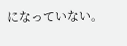になっていない。